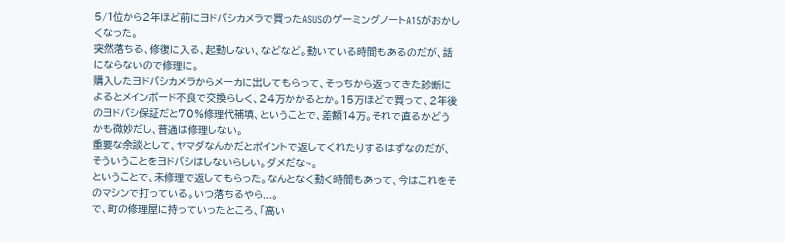5/1位から2年ほど前にヨドバシカメラで買ったASUSのゲーミングノートA15がおかしくなった。
突然落ちる、修復に入る、起動しない、などなど。動いている時間もあるのだが、話にならないので修理に。
購入したヨドバシカメラからメーカに出してもらって、そっちから返ってきた診断によるとメインボード不良で交換らしく、24万かかるとか。15万ほどで買って、2年後のヨドバシ保証だと70%修理代補填、ということで、差額14万。それで直るかどうかも微妙だし、普通は修理しない。
重要な余談として、ヤマダなんかだとポイントで返してくれたりするはずなのだが、そういうことをヨドバシはしないらしい。ダメだな~。
ということで、未修理で返してもらった。なんとなく動く時間もあって、今はこれをそのマシンで打っている。いつ落ちるやら...。
で、町の修理屋に持っていったところ、「高い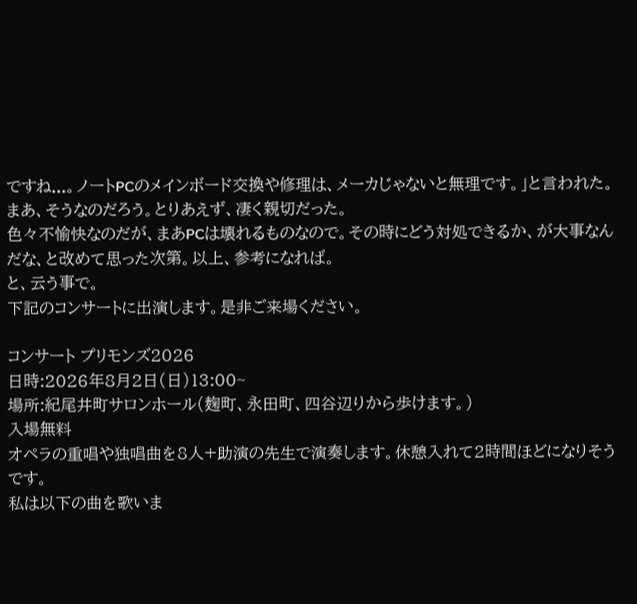ですね...。ノートPCのメインボード交換や修理は、メーカじゃないと無理です。」と言われた。まあ、そうなのだろう。とりあえず、凄く親切だった。
色々不愉快なのだが、まあPCは壊れるものなので。その時にどう対処できるか、が大事なんだな、と改めて思った次第。以上、参考になれば。
と、云う事で。
下記のコンサートに出演します。是非ご来場ください。

コンサート プリモンズ2026
日時:2026年8月2日(日)13:00~
場所:紀尾井町サロンホール(麹町、永田町、四谷辺りから歩けます。)
入場無料
オペラの重唱や独唱曲を8人+助演の先生で演奏します。休憩入れて2時間ほどになりそうです。
私は以下の曲を歌いま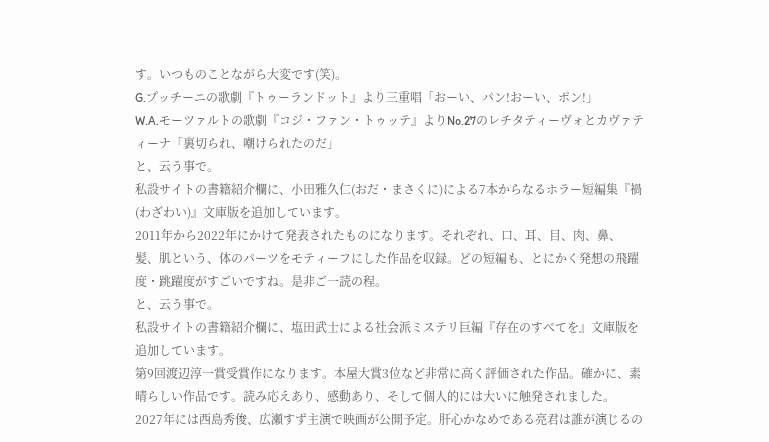す。いつものことながら大変です(笑)。
G.プッチーニの歌劇『トゥーランドット』より三重唱「おーい、パン!おーい、ポン!」
W.A.モーツァルトの歌劇『コジ・ファン・トゥッテ』よりNo.27のレチタティーヴォとカヴァティーナ「裏切られ、嘲けられたのだ」
と、云う事で。
私設サイトの書籍紹介欄に、小田雅久仁(おだ・まさくに)による7本からなるホラー短編集『禍(わざわい)』文庫版を追加しています。
2011年から2022年にかけて発表されたものになります。それぞれ、口、耳、目、肉、鼻、髪、肌という、体のパーツをモティーフにした作品を収録。どの短編も、とにかく発想の飛躍度・跳躍度がすごいですね。是非ご一読の程。
と、云う事で。
私設サイトの書籍紹介欄に、塩田武士による社会派ミステリ巨編『存在のすべてを』文庫版を追加しています。
第9回渡辺淳一賞受賞作になります。本屋大賞3位など非常に高く評価された作品。確かに、素晴らしい作品です。読み応えあり、感動あり、そして個人的には大いに触発されました。
2027年には西島秀俊、広瀬すず主演で映画が公開予定。肝心かなめである亮君は誰が演じるの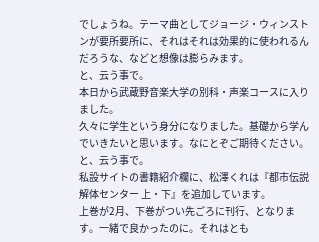でしょうね。テーマ曲としてジョージ・ウィンストンが要所要所に、それはそれは効果的に使われるんだろうな、などと想像は膨らみます。
と、云う事で。
本日から武蔵野音楽大学の別科・声楽コースに入りました。
久々に学生という身分になりました。基礎から学んでいきたいと思います。なにとぞご期待ください。
と、云う事で。
私設サイトの書籍紹介欄に、松澤くれは『都市伝説解体センター 上・下』を追加しています。
上巻が2月、下巻がつい先ごろに刊行、となります。一緒で良かったのに。それはとも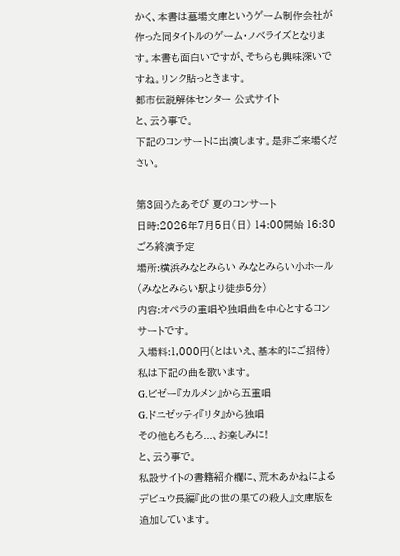かく、本書は墓場文庫というゲーム制作会社が作った同タイトルのゲーム・ノベライズとなります。本書も面白いですが、そちらも興味深いですね。リンク貼っときます。
都市伝説解体センター 公式サイト
と、云う事で。
下記のコンサートに出演します。是非ご来場ください。

第3回うたあそび 夏のコンサート
日時:2026年7月5日(日) 14:00開始 16:30ごろ終演予定
場所:横浜みなとみらい みなとみらい小ホール(みなとみらい駅より徒歩5分)
内容:オペラの重唱や独唱曲を中心とするコンサートです。
入場料:1,000円(とはいえ、基本的にご招待)
私は下記の曲を歌います。
G.ビゼー『カルメン』から五重唱
G.ドニゼッティ『リタ』から独唱
その他もろもろ...、お楽しみに!
と、云う事で。
私設サイトの書籍紹介欄に、荒木あかねによるデビュウ長編『此の世の果ての殺人』文庫版を追加しています。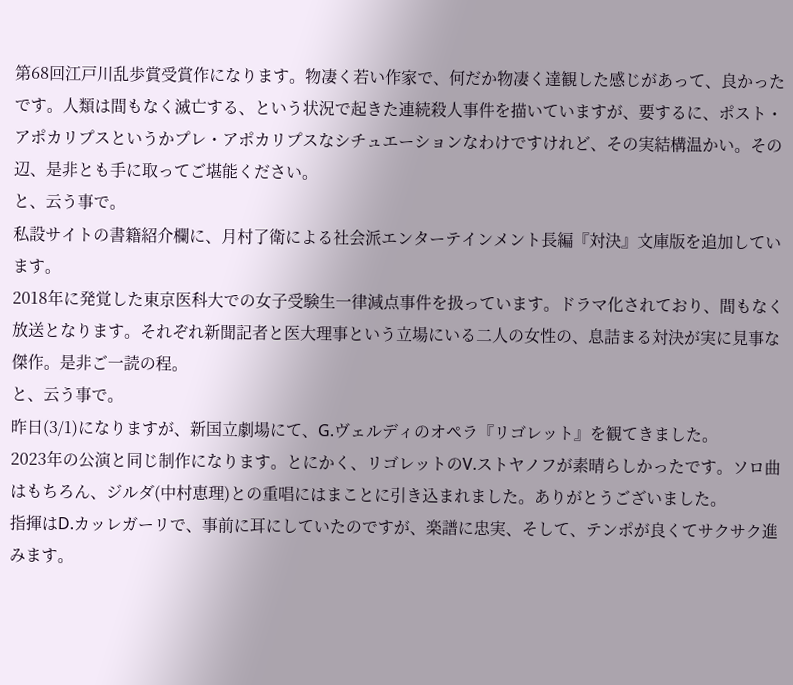第68回江戸川乱歩賞受賞作になります。物凄く若い作家で、何だか物凄く達観した感じがあって、良かったです。人類は間もなく滅亡する、という状況で起きた連続殺人事件を描いていますが、要するに、ポスト・アポカリプスというかプレ・アポカリプスなシチュエーションなわけですけれど、その実結構温かい。その辺、是非とも手に取ってご堪能ください。
と、云う事で。
私設サイトの書籍紹介欄に、月村了衛による社会派エンターテインメント長編『対決』文庫版を追加しています。
2018年に発覚した東京医科大での女子受験生一律減点事件を扱っています。ドラマ化されており、間もなく放送となります。それぞれ新聞記者と医大理事という立場にいる二人の女性の、息詰まる対決が実に見事な傑作。是非ご一読の程。
と、云う事で。
昨日(3/1)になりますが、新国立劇場にて、G.ヴェルディのオペラ『リゴレット』を観てきました。
2023年の公演と同じ制作になります。とにかく、リゴレットのV.ストヤノフが素晴らしかったです。ソロ曲はもちろん、ジルダ(中村恵理)との重唱にはまことに引き込まれました。ありがとうございました。
指揮はD.カッレガーリで、事前に耳にしていたのですが、楽譜に忠実、そして、テンポが良くてサクサク進みます。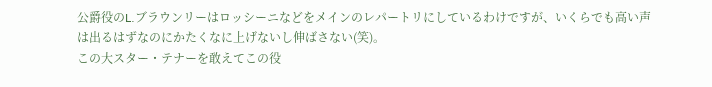公爵役のL.ブラウンリーはロッシーニなどをメインのレパートリにしているわけですが、いくらでも高い声は出るはずなのにかたくなに上げないし伸ばさない(笑)。
この大スター・テナーを敢えてこの役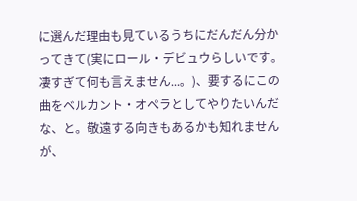に選んだ理由も見ているうちにだんだん分かってきて(実にロール・デビュウらしいです。凄すぎて何も言えません...。)、要するにこの曲をベルカント・オペラとしてやりたいんだな、と。敬遠する向きもあるかも知れませんが、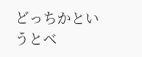どっちかというとベ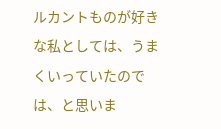ルカントものが好きな私としては、うまくいっていたのでは、と思いま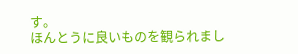す。
ほんとうに良いものを観られまし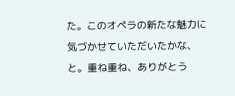た。このオペラの新たな魅力に気づかせていただいたかな、と。重ね重ね、ありがとう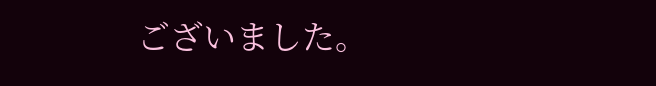ございました。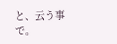と、云う事で。